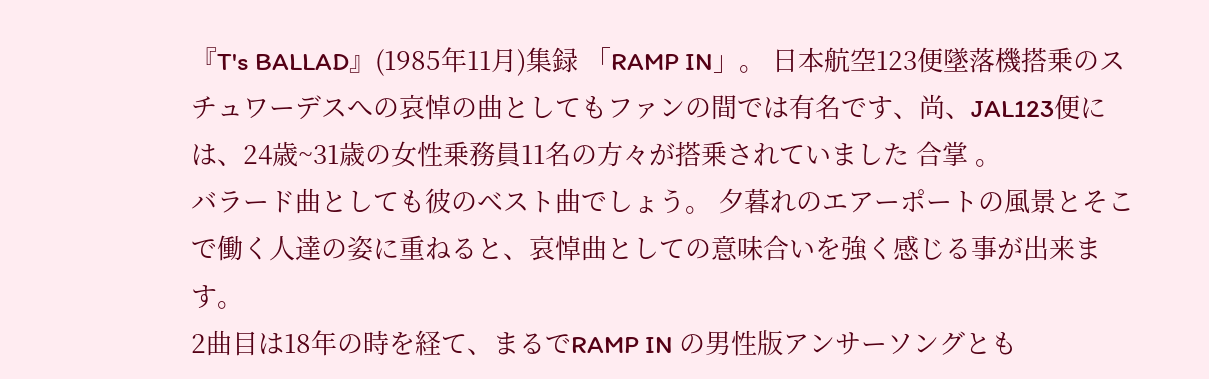『T's BALLAD』(1985年11月)集録 「RAMP IN」。 日本航空123便墜落機搭乗のスチュワーデスへの哀悼の曲としてもファンの間では有名です、尚、JAL123便には、24歳~31歳の女性乗務員11名の方々が搭乗されていました 合掌 。
バラード曲としても彼のベスト曲でしょう。 夕暮れのエアーポートの風景とそこで働く人達の姿に重ねると、哀悼曲としての意味合いを強く感じる事が出来ます。
2曲目は18年の時を経て、まるでRAMP IN の男性版アンサーソングとも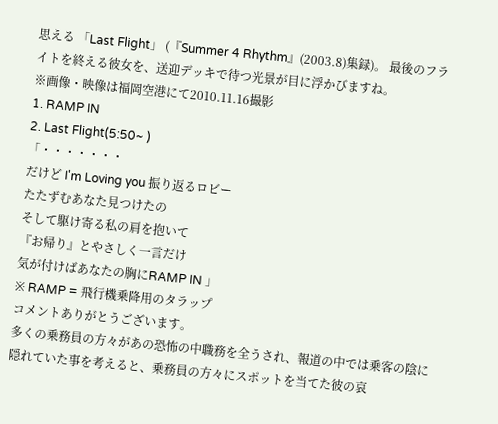思える 「Last Flight」 (『Summer 4 Rhythm』(2003.8)集録)。 最後のフライトを終える彼女を、送迎デッキで待つ光景が目に浮かびますね。
※画像・映像は福岡空港にて2010.11.16撮影
1. RAMP IN
2. Last Flight(5:50~ )
「・・・・・・・
だけど I'm Loving you 振り返るロビー
たたずむあなた見つけたの
そして駆け寄る私の肩を抱いて
『お帰り』とやさしく一言だけ
気が付けばあなたの胸にRAMP IN 」
※ RAMP = 飛行機乗降用のタラップ
コメントありがとうございます。
多くの乗務員の方々があの恐怖の中職務を全うされ、報道の中では乗客の陰に隠れていた事を考えると、乗務員の方々にスポットを当てた彼の哀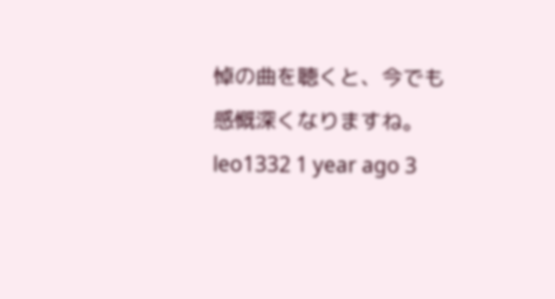悼の曲を聴くと、今でも感慨深くなりますね。
leo1332 1 year ago 3